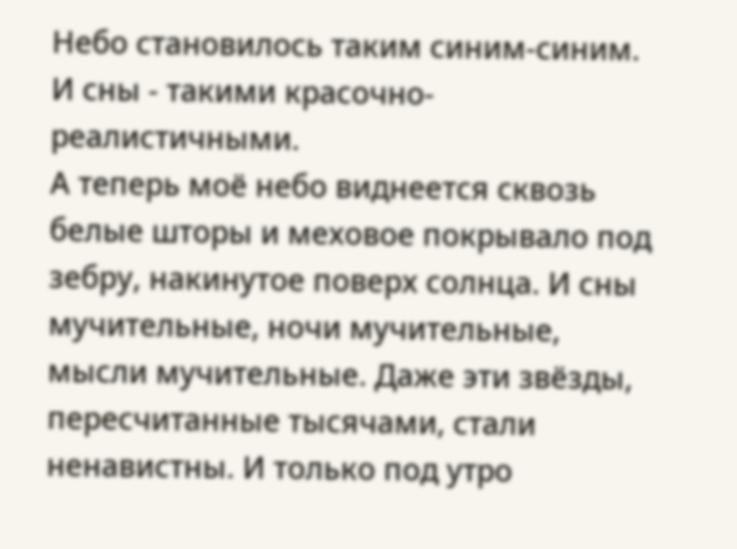Небо становилось таким синим-синим. И сны - такими красочно-реалистичными.
А теперь моё небо виднеется сквозь белые шторы и меховое покрывало под зебру, накинутое поверх солнца. И сны мучительные, ночи мучительные, мысли мучительные. Даже эти звёзды, пересчитанные тысячами, стали ненавистны. И только под утро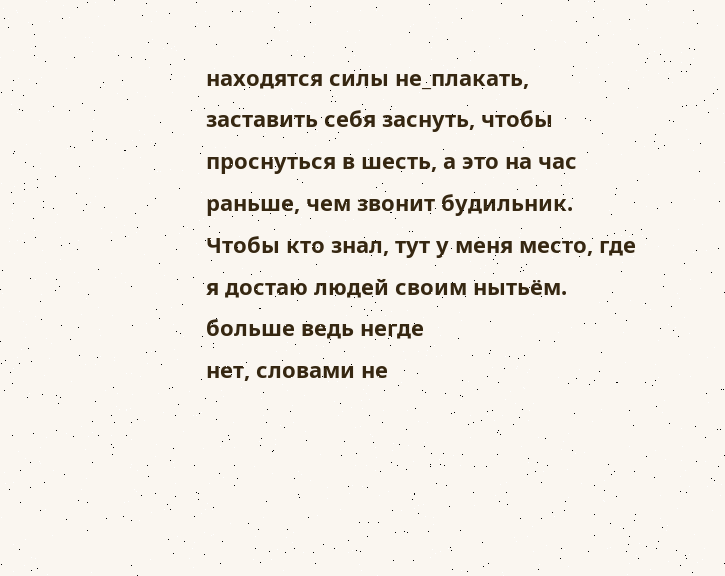находятся силы не_плакать, заставить себя заснуть, чтобы проснуться в шесть, а это на час раньше, чем звонит будильник.
Чтобы кто знал, тут у меня место, где я достаю людей своим нытьём. больше ведь негде
нет, словами не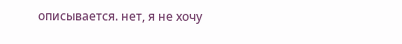описывается. нет, я не хочу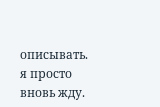описывать.
я просто вновь жду.